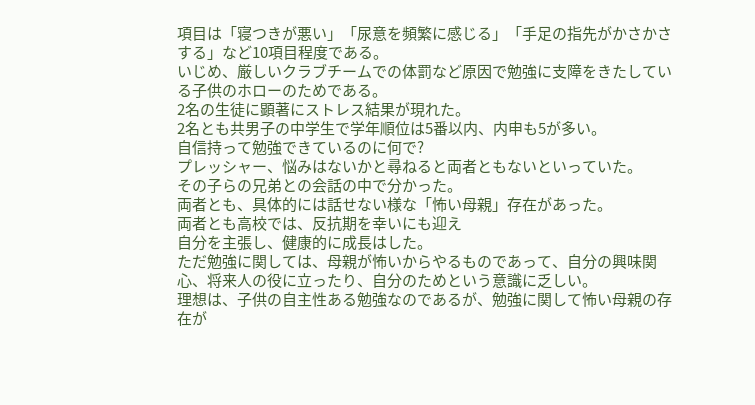項目は「寝つきが悪い」「尿意を頻繁に感じる」「手足の指先がかさかさする」など10項目程度である。
いじめ、厳しいクラブチームでの体罰など原因で勉強に支障をきたしている子供のホローのためである。
2名の生徒に顕著にストレス結果が現れた。
2名とも共男子の中学生で学年順位は5番以内、内申も5が多い。
自信持って勉強できているのに何で?
プレッシャー、悩みはないかと尋ねると両者ともないといっていた。
その子らの兄弟との会話の中で分かった。
両者とも、具体的には話せない様な「怖い母親」存在があった。
両者とも高校では、反抗期を幸いにも迎え
自分を主張し、健康的に成長はした。
ただ勉強に関しては、母親が怖いからやるものであって、自分の興味関心、将来人の役に立ったり、自分のためという意識に乏しい。
理想は、子供の自主性ある勉強なのであるが、勉強に関して怖い母親の存在が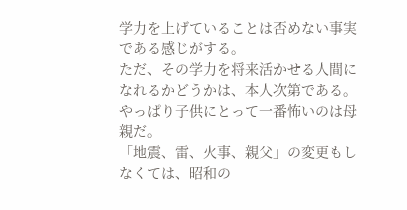学力を上げていることは否めない事実である感じがする。
ただ、その学力を将来活かせる人間になれるかどうかは、本人次第である。
やっぱり子供にとって一番怖いのは母親だ。
「地震、雷、火事、親父」の変更もしなくては、昭和の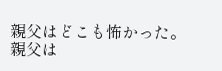親父はどこも怖かった。
親父は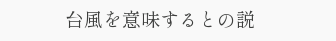台風を意味するとの説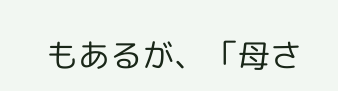もあるが、「母さ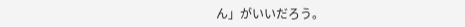ん」がいいだろう。